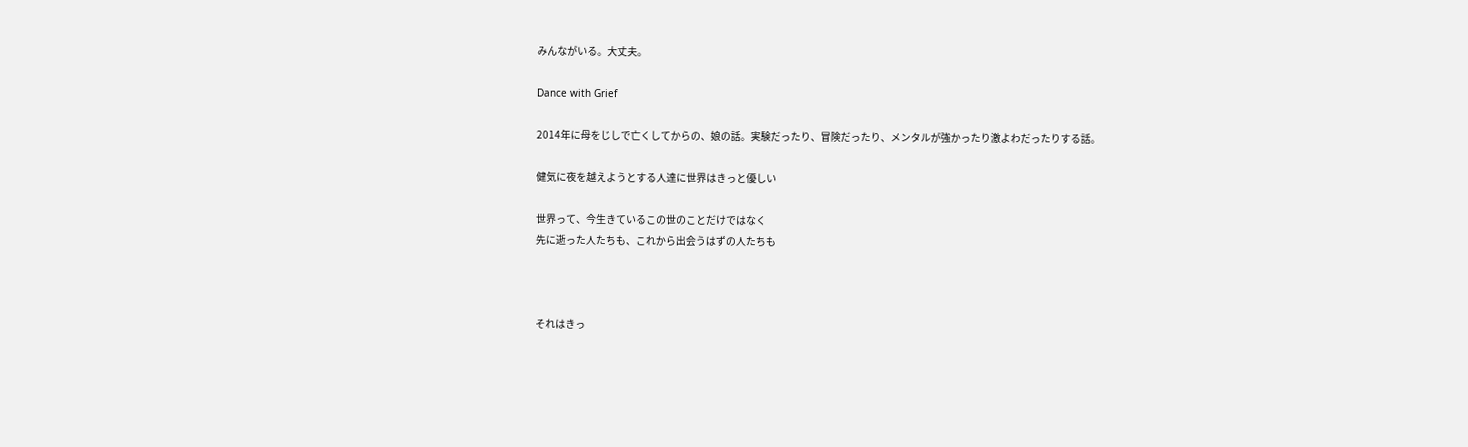みんながいる。大丈夫。

Dance with Grief

2014年に母をじしで亡くしてからの、娘の話。実験だったり、冒険だったり、メンタルが強かったり激よわだったりする話。

健気に夜を越えようとする人達に世界はきっと優しい

世界って、今生きているこの世のことだけではなく
先に逝った人たちも、これから出会うはずの人たちも



それはきっ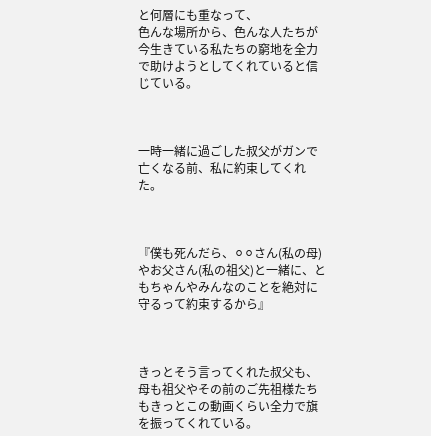と何層にも重なって、
色んな場所から、色んな人たちが
今生きている私たちの窮地を全力で助けようとしてくれていると信じている。



一時一緒に過ごした叔父がガンで亡くなる前、私に約束してくれた。



『僕も死んだら、⚪⚪さん(私の母)やお父さん(私の祖父)と一緒に、ともちゃんやみんなのことを絶対に守るって約束するから』



きっとそう言ってくれた叔父も、母も祖父やその前のご先祖様たちもきっとこの動画くらい全力で旗を振ってくれている。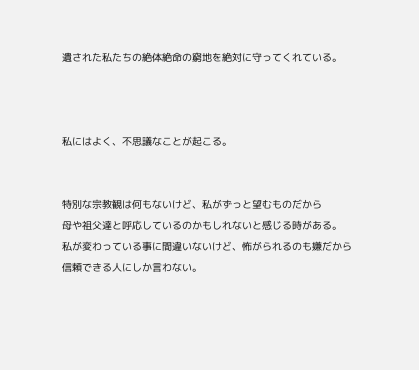遺された私たちの絶体絶命の窮地を絶対に守ってくれている。



私にはよく、不思議なことが起こる。


特別な宗教観は何もないけど、私がずっと望むものだから
母や祖父達と呼応しているのかもしれないと感じる時がある。
私が変わっている事に間違いないけど、怖がられるのも嫌だから
信頼できる人にしか言わない。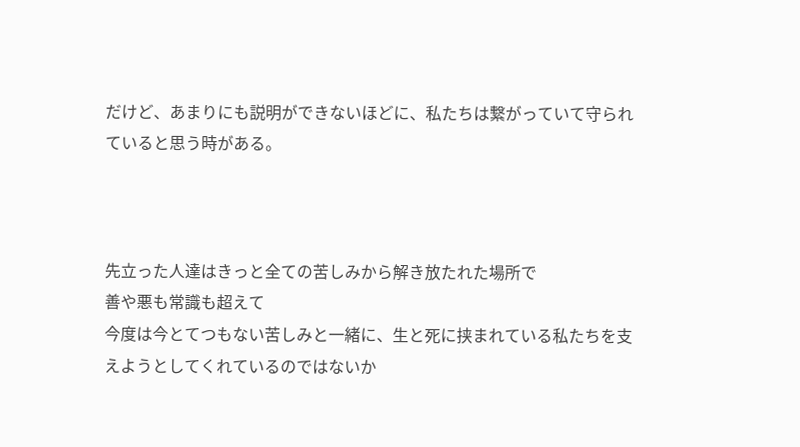だけど、あまりにも説明ができないほどに、私たちは繋がっていて守られていると思う時がある。



先立った人達はきっと全ての苦しみから解き放たれた場所で
善や悪も常識も超えて
今度は今とてつもない苦しみと一緒に、生と死に挟まれている私たちを支えようとしてくれているのではないか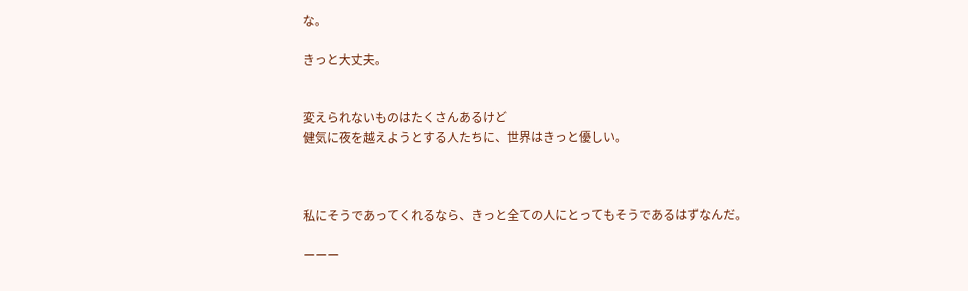な。

きっと大丈夫。


変えられないものはたくさんあるけど
健気に夜を越えようとする人たちに、世界はきっと優しい。



私にそうであってくれるなら、きっと全ての人にとってもそうであるはずなんだ。

ーーー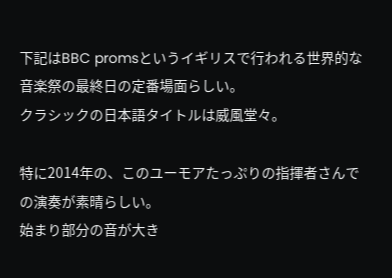下記はBBC promsというイギリスで行われる世界的な音楽祭の最終日の定番場面らしい。
クラシックの日本語タイトルは威風堂々。

特に2014年の、このユーモアたっぷりの指揮者さんでの演奏が素晴らしい。
始まり部分の音が大き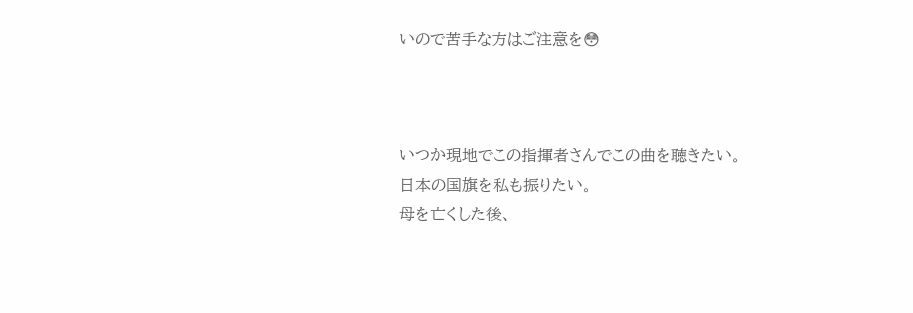いので苦手な方はご注意を😳



いつか現地でこの指揮者さんでこの曲を聴きたい。
日本の国旗を私も振りたい。
母を亡くした後、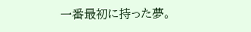一番最初に持った夢。